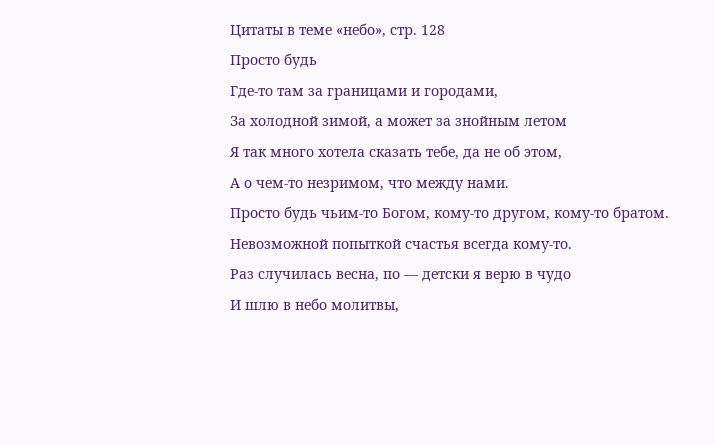Цитаты в теме «небо», стр. 128
Просто будь
Где-то там за границами и городами,
За холодной зимой, а может за знойным летом
Я так много хотела сказать тебе, да не об этом,
А о чем-то незримом, что между нами.
Просто будь чьим-то Богом, кому-то другом, кому-то братом.
Невозможной попыткой счастья всегда кому-то.
Раз случилась весна, по — детски я верю в чудо
И шлю в небо молитвы,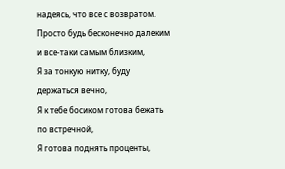надеясь, что все с возвратом.
Просто будь бесконечно далеким и все-таки самым близким,
Я за тонкую нитку, буду держаться вечно,
Я к тебе босиком готова бежать по встречной,
Я готова поднять проценты,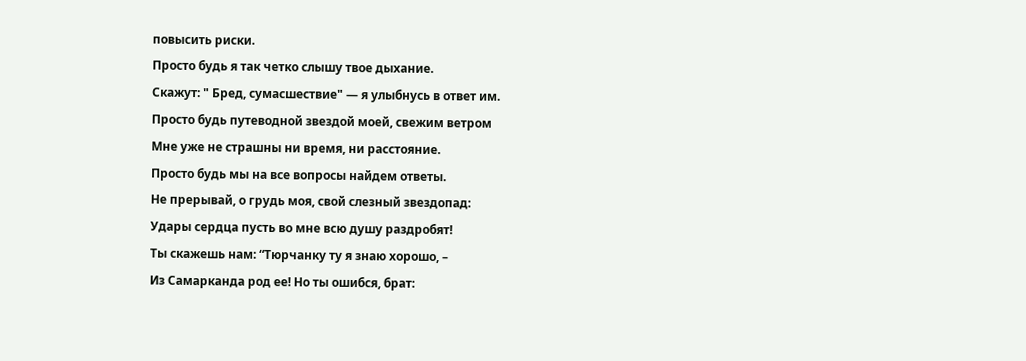повысить риски.
Просто будь я так четко слышу твое дыхание.
Скажут: " Бред, сумасшествие" — я улыбнусь в ответ им.
Просто будь путеводной звездой моей, свежим ветром
Мне уже не страшны ни время, ни расстояние.
Просто будь мы на все вопросы найдем ответы.
Не прерывай, о грудь моя, свой слезный звездопад:
Удары сердца пусть во мне всю душу раздробят!
Ты скажешь нам: “Тюрчанку ту я знаю хорошо, –
Из Самарканда род ее! Но ты ошибся, брат: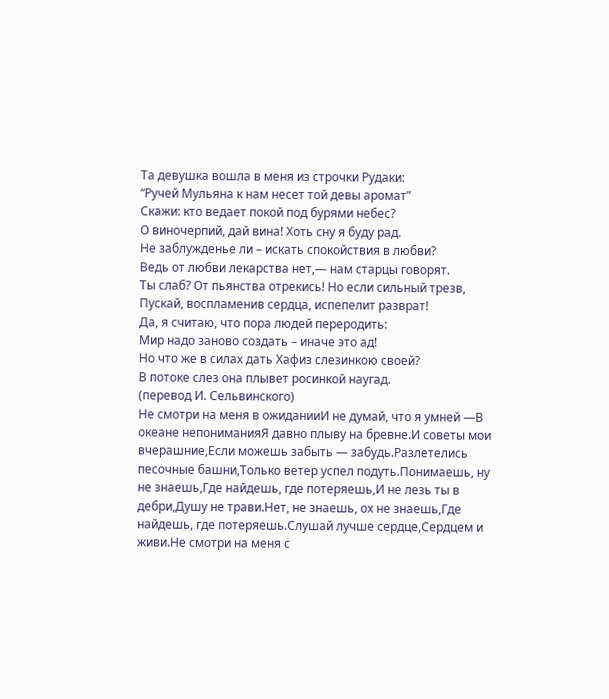Та девушка вошла в меня из строчки Рудаки:
“Ручей Мульяна к нам несет той девы аромат”
Скажи: кто ведает покой под бурями небес?
О виночерпий, дай вина! Хоть сну я буду рад.
Не заблужденье ли – искать спокойствия в любви?
Ведь от любви лекарства нет,— нам старцы говорят.
Ты слаб? От пьянства отрекись! Но если сильный трезв,
Пускай, воспламенив сердца, испепелит разврат!
Да, я считаю, что пора людей переродить:
Мир надо заново создать – иначе это ад!
Но что же в силах дать Хафиз слезинкою своей?
В потоке слез она плывет росинкой наугад.
(перевод И. Сельвинского)
Не смотри на меня в ожиданииИ не думай, что я умней —В океане непониманияЯ давно плыву на бревне.И советы мои вчерашние,Если можешь забыть — забудь.Разлетелись песочные башни,Только ветер успел подуть.Понимаешь, ну не знаешь,Где найдешь, где потеряешь,И не лезь ты в дебри,Душу не трави.Нет, не знаешь, ох не знаешь,Где найдешь, где потеряешь.Слушай лучше сердце,Сердцем и живи.Не смотри на меня с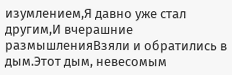изумлением,Я давно уже стал другим,И вчерашние размышленияВзяли и обратились в дым.Этот дым, невесомым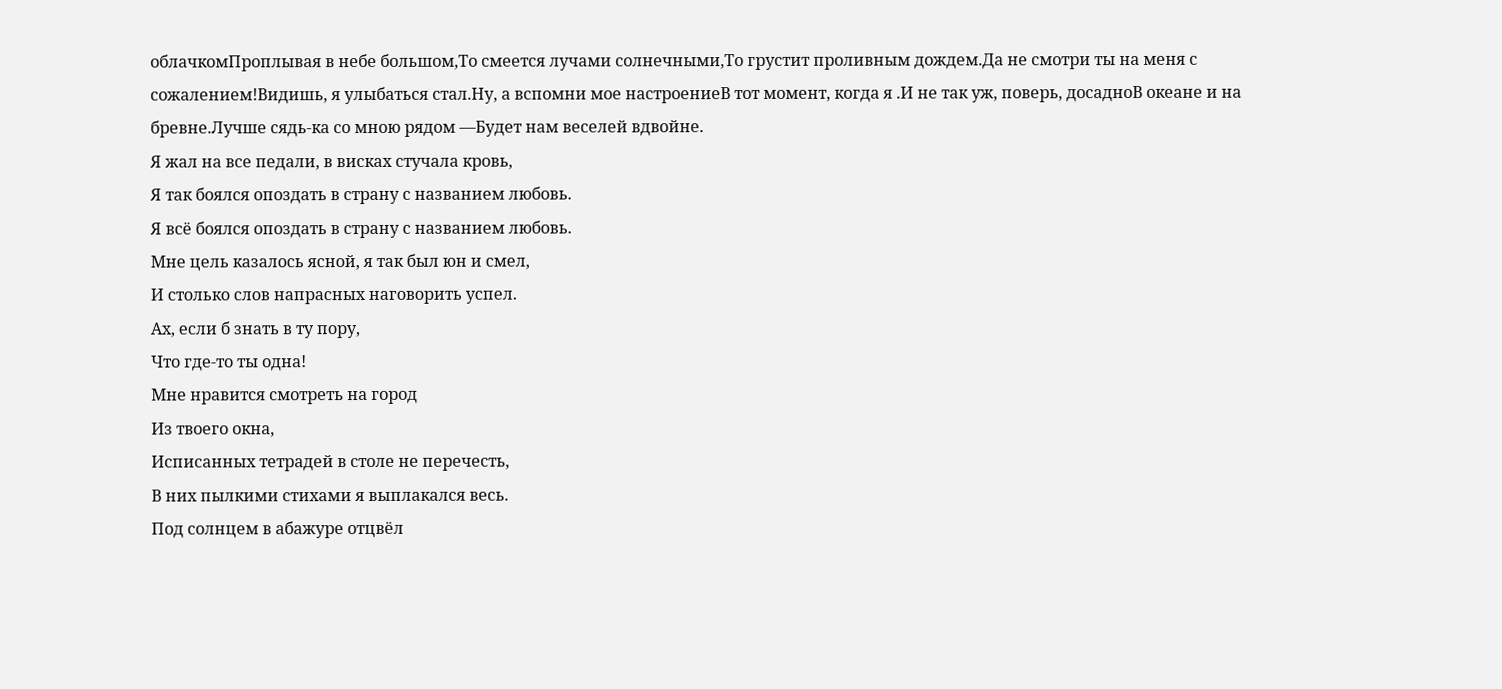облачкомПроплывая в небе большом,То смеется лучами солнечными,То грустит проливным дождем.Да не смотри ты на меня с сожалением!Видишь, я улыбаться стал.Ну, а вспомни мое настроениеВ тот момент, когда я .И не так уж, поверь, досадноВ океане и на бревне.Лучше сядь-ка со мною рядом —Будет нам веселей вдвойне.
Я жал на все педали, в висках стучала кровь,
Я так боялся опоздать в страну с названием любовь.
Я всё боялся опоздать в страну с названием любовь.
Мне цель казалось ясной, я так был юн и смел,
И столько слов напрасных наговорить успел.
Ах, если б знать в ту пору,
Что где-то ты одна!
Мне нравится смотреть на город
Из твоего окна,
Исписанных тетрадей в столе не перечесть,
В них пылкими стихами я выплакался весь.
Под солнцем в абажуре отцвёл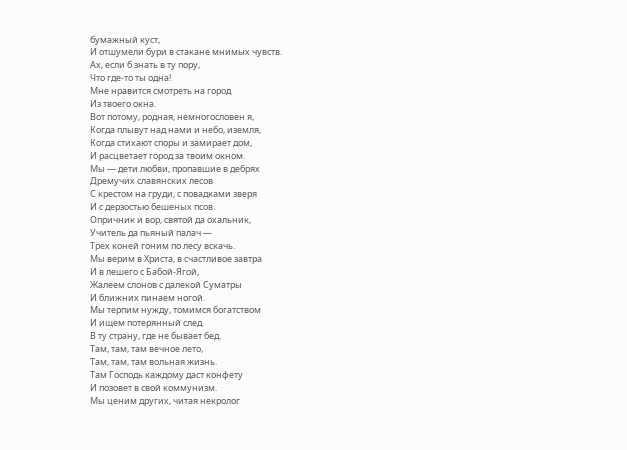бумажный куст,
И отшумели бури в стакане мнимых чувств.
Ах, если б знать в ту пору,
Что где-то ты одна!
Мне нравится смотреть на город
Из твоего окна.
Вот потому, родная, немногословен я,
Когда плывут над нами и небо, иземля,
Когда стихают споры и замирает дом,
И расцветает город за твоим окном.
Мы — дети любви, пропавшие в дебрях
Дремучих славянских лесов
С крестом на груди, с повадками зверя
И с дерзостью бешеных псов.
Опричник и вор, святой да охальник,
Учитель да пьяный палач —
Трех коней гоним по лесу вскачь.
Мы верим в Христа, в счастливое завтра
И в лешего с Бабой-Ягой,
Жалеем слонов с далекой Суматры
И ближних пинаем ногой.
Мы терпим нужду, томимся богатством
И ищем потерянный след
В ту страну, где не бывает бед.
Там, там, там вечное лето,
Там, там, там вольная жизнь.
Там Господь каждому даст конфету
И позовет в свой коммунизм.
Мы ценим других, читая некролог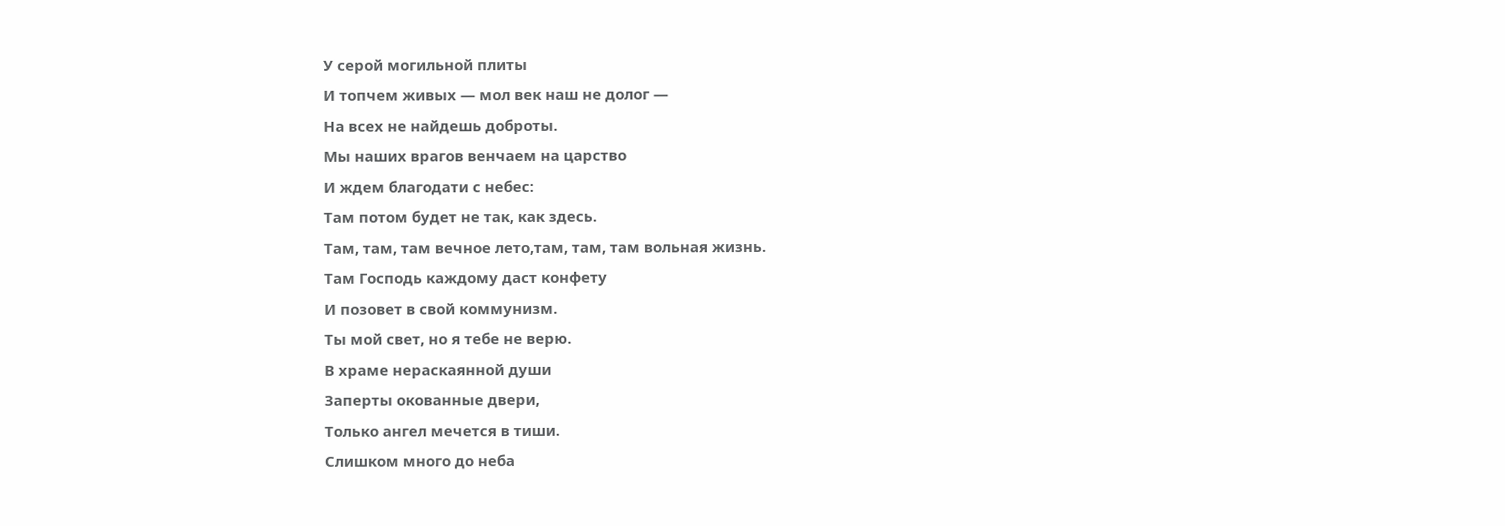У серой могильной плиты
И топчем живых — мол век наш не долог —
На всех не найдешь доброты.
Мы наших врагов венчаем на царство
И ждем благодати с небес:
Там потом будет не так, как здесь.
Там, там, там вечное лето,там, там, там вольная жизнь.
Там Господь каждому даст конфету
И позовет в свой коммунизм.
Ты мой свет, но я тебе не верю.
В храме нераскаянной души
Заперты окованные двери,
Только ангел мечeтся в тиши.
Слишком много до неба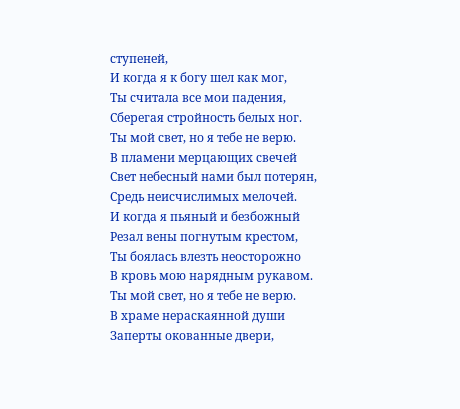ступеней,
И когда я к богу шел как мог,
Ты считала все мои падения,
Сберегая стройность белых ног.
Ты мой свет, но я тебе не верю.
В пламени мерцающих свечей
Свет небесный нами был потерян,
Средь неисчислимых мелочей.
И когда я пьяный и безбожный
Резал вены погнутым крестом,
Ты боялась влезть неосторожно
В кровь мою нарядным рукавом.
Ты мой свет, но я тебе не верю.
В храме нераскаянной души
Заперты окованные двери,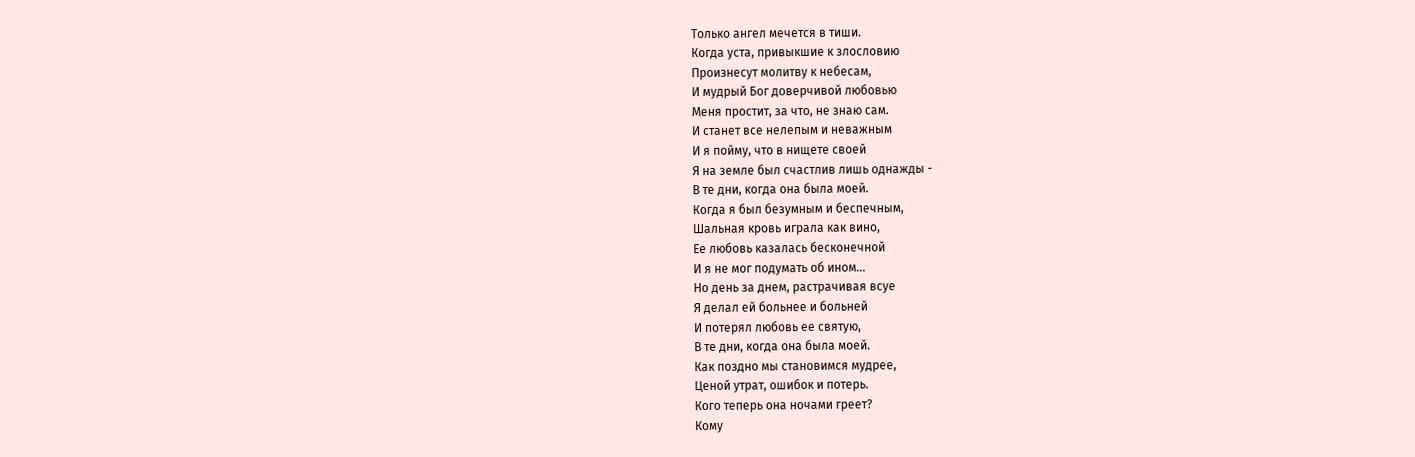Только ангел мечется в тиши.
Когда уста, привыкшие к злословию
Произнесут молитву к небесам,
И мудрый Бог доверчивой любовью
Меня простит, за что, не знаю сам.
И станет все нелепым и неважным
И я пойму, что в нищете своей
Я на земле был счастлив лишь однажды -
В те дни, когда она была моей.
Когда я был безумным и беспечным,
Шальная кровь играла как вино,
Ее любовь казалась бесконечной
И я не мог подумать об ином...
Но день за днем, растрачивая всуе
Я делал ей больнее и больней
И потерял любовь ее святую,
В те дни, когда она была моей.
Как поздно мы становимся мудрее,
Ценой утрат, ошибок и потерь.
Кого теперь она ночами греет?
Кому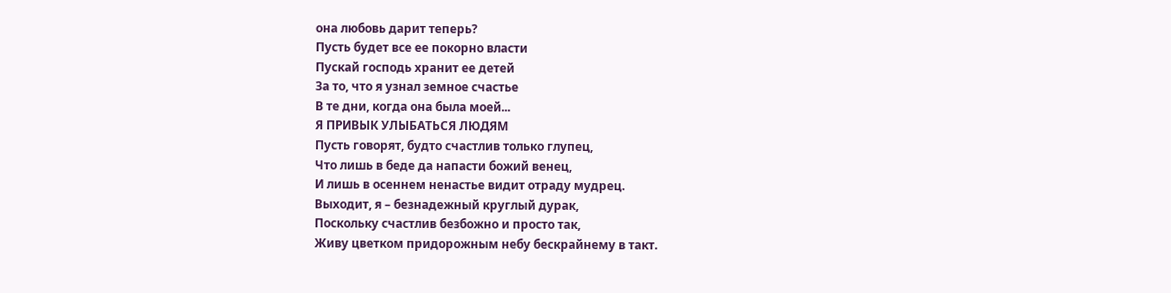она любовь дарит теперь?
Пусть будет все ее покорно власти
Пускай господь хранит ее детей
За то, что я узнал земное счастье
В те дни, когда она была моей...
Я ПРИВЫК УЛЫБАТЬСЯ ЛЮДЯМ
Пусть говорят, будто счастлив только глупец,
Что лишь в беде да напасти божий венец,
И лишь в осеннем ненастье видит отраду мудрец.
Выходит, я – безнадежный круглый дурак,
Поскольку счастлив безбожно и просто так,
Живу цветком придорожным небу бескрайнему в такт.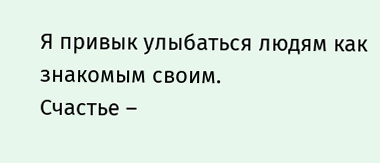Я привык улыбаться людям как знакомым своим.
Счастье –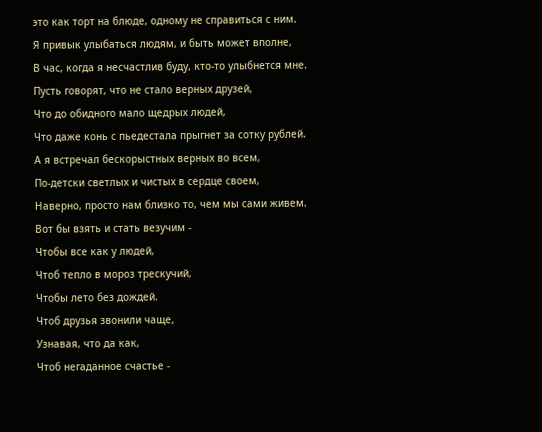это как торт на блюде, одному не справиться с ним.
Я привык улыбаться людям, и быть может вполне,
В час, когда я несчастлив буду, кто-то улыбнется мне.
Пусть говорят, что не стало верных друзей,
Что до обидного мало щедрых людей,
Что даже конь с пьедестала прыгнет за сотку рублей.
А я встречал бескорыстных верных во всем,
По-детски светлых и чистых в сердце своем,
Наверно, просто нам близко то, чем мы сами живем.
Вот бы взять и стать везучим -
Чтобы все как у людей,
Чтоб тепло в мороз трескучий,
Чтобы лето без дождей.
Чтоб друзья звонили чаще,
Узнавая, что да как,
Чтоб негаданное счастье -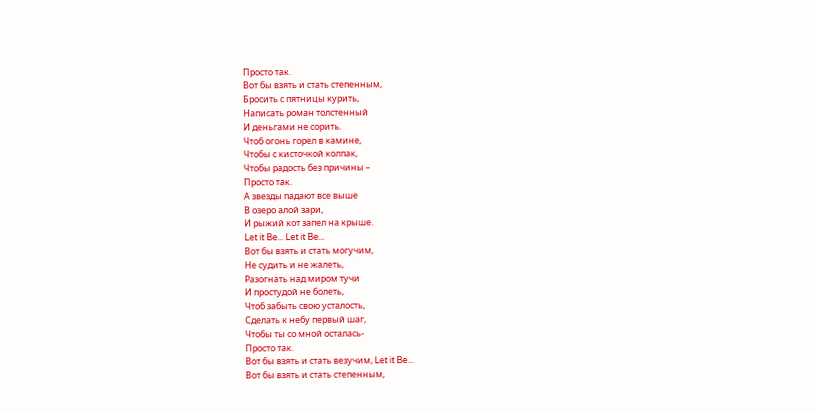Просто так.
Вот бы взять и стать степенным,
Бросить с пятницы курить,
Написать роман толстенный
И деньгами не сорить.
Чтоб огонь горел в камине,
Чтобы с кисточкой колпак,
Чтобы радость без причины –
Просто так.
А звезды падают все выше
В озеро алой зари,
И рыжий кот запел на крыше.
Let it Be... Let it Be...
Вот бы взять и стать могучим,
Не судить и не жалеть,
Разогнать над миром тучи
И простудой не болеть,
Чтоб забыть свою усталость,
Сделать к небу первый шаг,
Чтобы ты со мной осталась-
Просто так.
Вот бы взять и стать везучим, Let it Be...
Вот бы взять и стать степенным,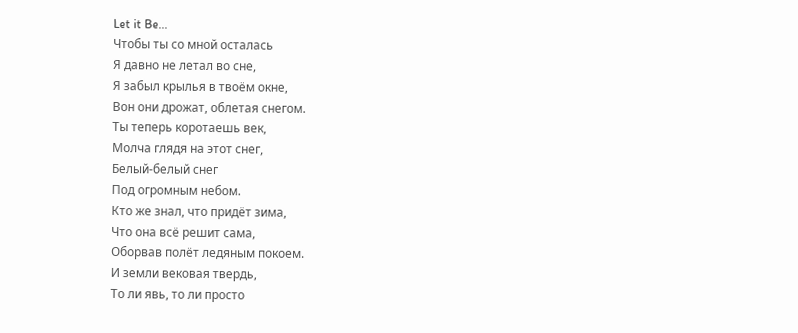Let it Be...
Чтобы ты со мной осталась
Я давно не летал во сне,
Я забыл крылья в твоём окне,
Вон они дрожат, облетая снегом.
Ты теперь коротаешь век,
Молча глядя на этот снег,
Белый-белый снег
Под огромным небом.
Кто же знал, что придёт зима,
Что она всё решит сама,
Оборвав полёт ледяным покоем.
И земли вековая твердь,
То ли явь, то ли просто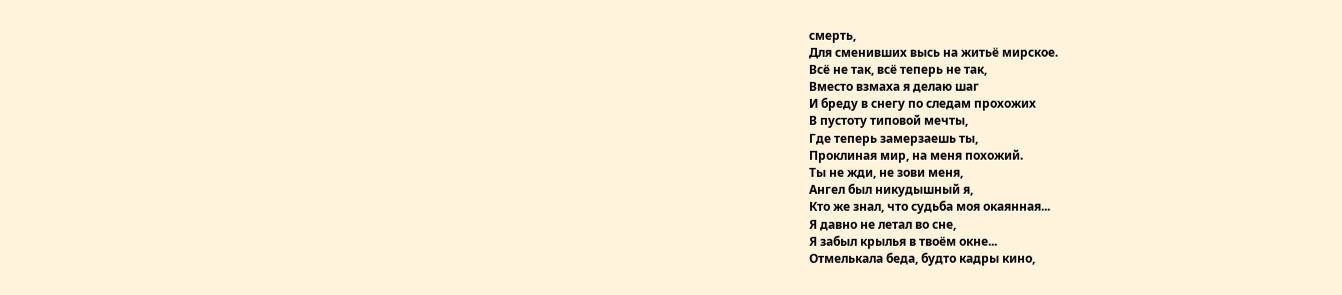смерть,
Для сменивших высь на житьё мирское.
Всё не так, всё теперь не так,
Вместо взмаха я делаю шаг
И бреду в снегу по следам прохожих
В пустоту типовой мечты,
Где теперь замерзаешь ты,
Проклиная мир, на меня похожий.
Ты не жди, не зови меня,
Ангел был никудышный я,
Кто же знал, что судьба моя окаянная...
Я давно не летал во сне,
Я забыл крылья в твоём окне...
Отмелькала беда, будто кадры кино,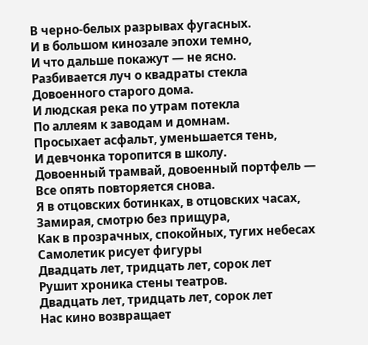В черно-белых разрывах фугасных.
И в большом кинозале эпохи темно,
И что дальше покажут — не ясно.
Разбивается луч о квадраты стекла
Довоенного старого дома.
И людская река по утрам потекла
По аллеям к заводам и домнам.
Просыхает асфальт, уменьшается тень,
И девчонка торопится в школу.
Довоенный трамвай, довоенный портфель —
Все опять повторяется снова.
Я в отцовских ботинках, в отцовских часах,
Замирая, смотрю без прищура,
Как в прозрачных, спокойных, тугих небесах
Самолетик рисует фигуры
Двадцать лет, тридцать лет, сорок лет
Рушит хроника стены театров.
Двадцать лет, тридцать лет, сорок лет
Нас кино возвращает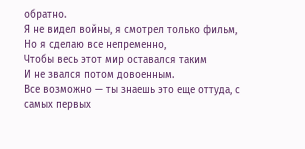обратно.
Я не видел войны, я смотрел только фильм,
Но я сделаю все непременно,
Чтобы весь этот мир оставался таким
И не звался потом довоенным.
Все возможно — ты знаешь это еще оттуда, с самых первых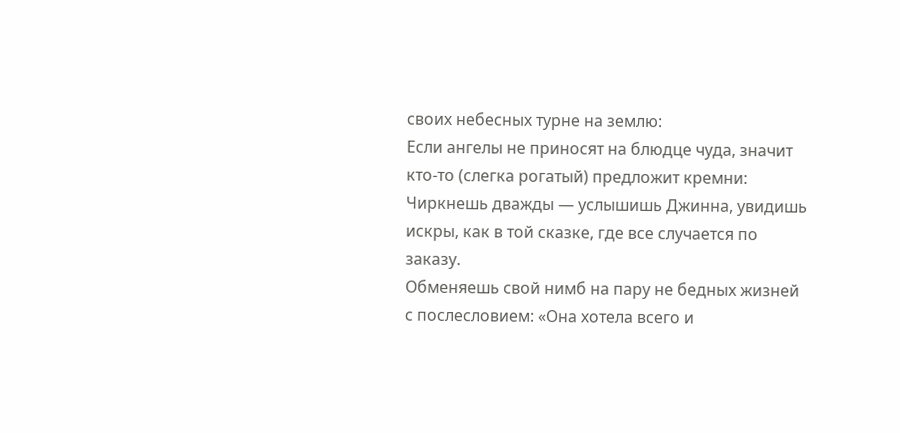своих небесных турне на землю:
Если ангелы не приносят на блюдце чуда, значит кто-то (слегка рогатый) предложит кремни:
Чиркнешь дважды — услышишь Джинна, увидишь искры, как в той сказке, где все случается по заказу.
Обменяешь свой нимб на пару не бедных жизней с послесловием: «Она хотела всего и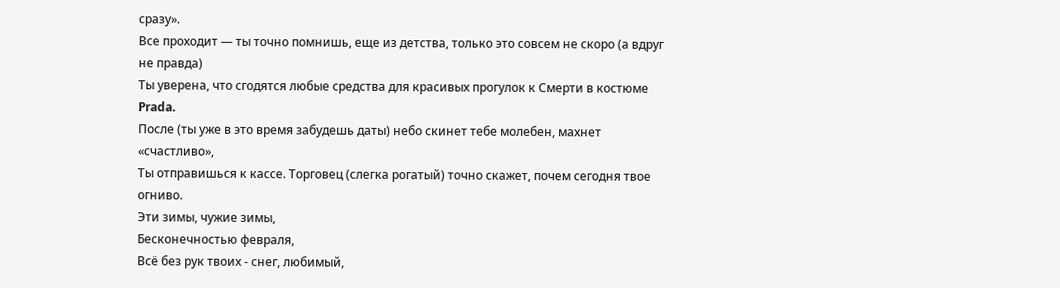сразу».
Все проходит — ты точно помнишь, еще из детства, только это совсем не скоро (а вдруг не правда)
Ты уверена, что сгодятся любые средства для красивых прогулок к Смерти в костюме Prada.
После (ты уже в это время забудешь даты) небо скинет тебе молебен, махнет «счастливо»,
Ты отправишься к кассе. Торговец (слегка рогатый) точно скажет, почем сегодня твое огниво.
Эти зимы, чужие зимы,
Бесконечностью февраля,
Всё без рук твоих - снег, любимый,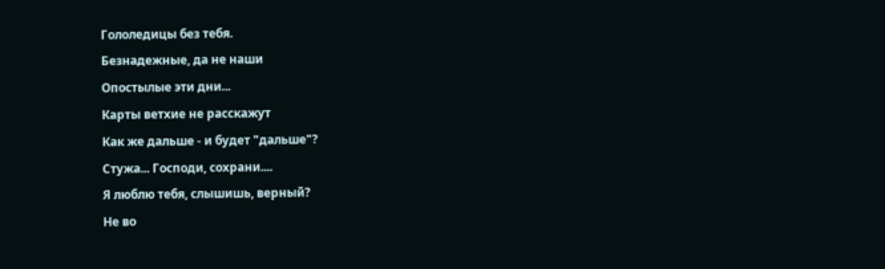Гололедицы без тебя.
Безнадежные, да не наши
Опостылые эти дни...
Карты ветхие не расскажут
Как же дальше - и будет "дальше"?
Стужа... Господи, сохрани....
Я люблю тебя, слышишь, верный?
Не во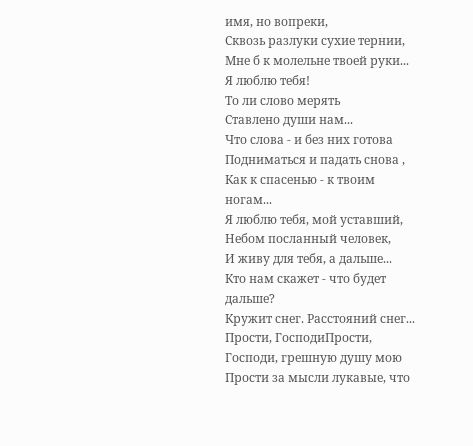имя, но вопреки,
Сквозь разлуки сухие тернии,
Мне б к молельне твоей руки...
Я люблю тебя!
То ли слово мерять
Ставлено души нам...
Что слова - и без них готова
Подниматься и падать снова ,
Как к спасенью - к твоим ногам...
Я люблю тебя, мой уставший,
Небом посланный человек,
И живу для тебя, а дальше...
Кто нам скажет - что будет дальше?
Кружит снег. Расстояний снег...
Прости, ГосподиПрости, Господи, грешную душу мою
Прости за мысли лукавые, что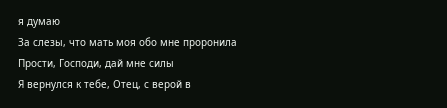я думаю
За слезы, что мать моя обо мне проронила
Прости, Господи, дай мне силы
Я вернулся к тебе, Отец, с верой в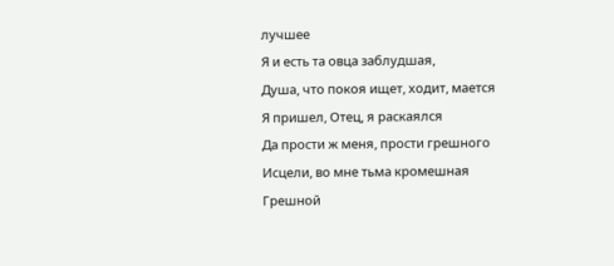лучшее
Я и есть та овца заблудшая,
Душа, что покоя ищет, ходит, мается
Я пришел, Отец, я раскаялся
Да прости ж меня, прости грешного
Исцели, во мне тьма кромешная
Грешной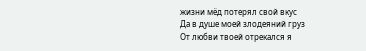жизни мёд потерял свой вкус
Да в душе моей злодеяний груз
От любви твоей отрекался я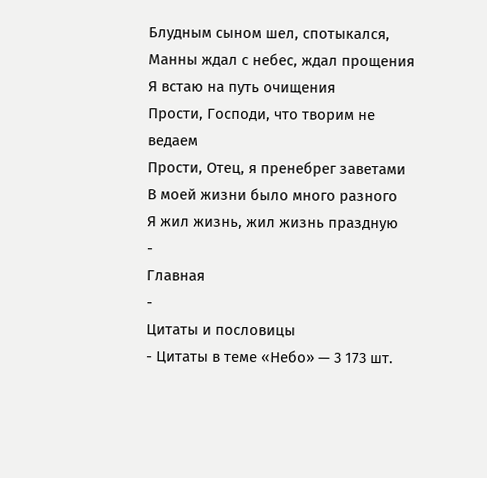Блудным сыном шел, спотыкался,
Манны ждал с небес, ждал прощения
Я встаю на путь очищения
Прости, Господи, что творим не ведаем
Прости, Отец, я пренебрег заветами
В моей жизни было много разного
Я жил жизнь, жил жизнь праздную
-
Главная
-
Цитаты и пословицы
- Цитаты в теме «Небо» — 3 173 шт.